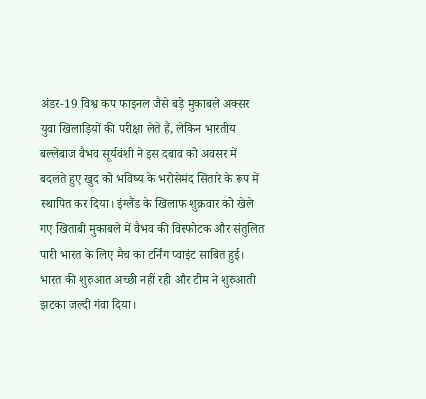अंडर-19 विश्व कप फाइनल जैसे बड़े मुकाबले अक्सर युवा खिलाड़ियों की परीक्षा लेते हैं, लेकिन भारतीय बल्लेबाज वैभव सूर्यवंशी ने इस दबाव को अवसर में बदलते हुए खुद को भविष्य के भरोसेमंद सितारे के रूप में स्थापित कर दिया। इंग्लैंड के खिलाफ शुक्रवार को खेले गए खिताबी मुकाबले में वैभव की विस्फोटक और संतुलित पारी भारत के लिए मैच का टर्निंग प्वाइंट साबित हुई।
भारत की शुरुआत अच्छी नहीं रही और टीम ने शुरुआती झटका जल्दी गंवा दिया।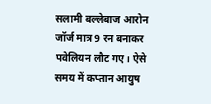सलामी बल्लेबाज आरोन जॉर्ज मात्र 9 रन बनाकर पवेलियन लौट गए। ऐसे समय में कप्तान आयुष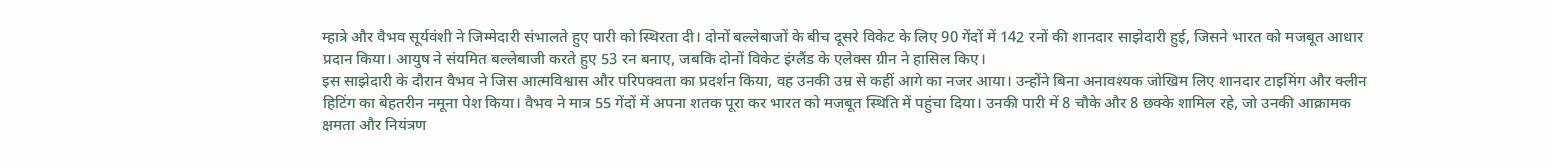म्हात्रे और वैभव सूर्यवंशी ने जिम्मेदारी संभालते हुए पारी को स्थिरता दी। दोनों बल्लेबाजों के बीच दूसरे विकेट के लिए 90 गेंदों में 142 रनों की शानदार साझेदारी हुई, जिसने भारत को मजबूत आधार प्रदान किया। आयुष ने संयमित बल्लेबाजी करते हुए 53 रन बनाए, जबकि दोनों विकेट इंग्लैंड के एलेक्स ग्रीन ने हासिल किए।
इस साझेदारी के दौरान वैभव ने जिस आत्मविश्वास और परिपक्वता का प्रदर्शन किया, वह उनकी उम्र से कहीं आगे का नजर आया। उन्होंने बिना अनावश्यक जोखिम लिए शानदार टाइमिंग और क्लीन हिटिंग का बेहतरीन नमूना पेश किया। वैभव ने मात्र 55 गेंदों में अपना शतक पूरा कर भारत को मजबूत स्थिति में पहुंचा दिया। उनकी पारी में 8 चौके और 8 छक्के शामिल रहे, जो उनकी आक्रामक क्षमता और नियंत्रण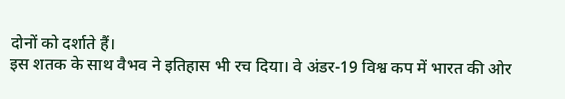दोनों को दर्शाते हैं।
इस शतक के साथ वैभव ने इतिहास भी रच दिया। वे अंडर-19 विश्व कप में भारत की ओर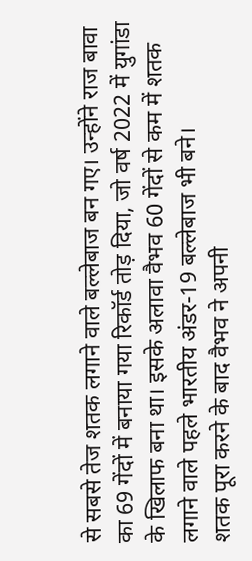से सबसे तेज शतक लगाने वाले बल्लेबाज बन गए। उन्होंने राज बावा का 69 गेंदों में बनाया गया रिकॉर्ड तोड़ दिया, जो वर्ष 2022 में युगांडा के खिलाफ बना था। इसके अलावा वैभव 60 गेंदों से कम में शतक लगाने वाले पहले भारतीय अंडर-19 बल्लेबाज भी बने।
शतक पूरा करने के बाद वैभव ने अपनी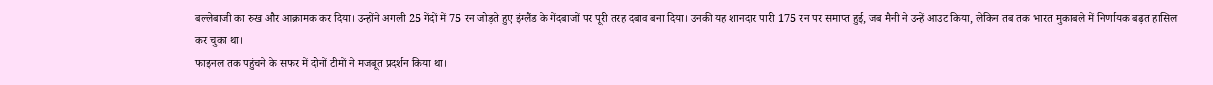बल्लेबाजी का रुख और आक्रामक कर दिया। उन्होंने अगली 25 गेंदों में 75 रन जोड़ते हुए इंग्लैंड के गेंदबाजों पर पूरी तरह दबाव बना दिया। उनकी यह शानदार पारी 175 रन पर समाप्त हुई, जब मैनी ने उन्हें आउट किया, लेकिन तब तक भारत मुकाबले में निर्णायक बढ़त हासिल कर चुका था।
फाइनल तक पहुंचने के सफर में दोनों टीमों ने मजबूत प्रदर्शन किया था।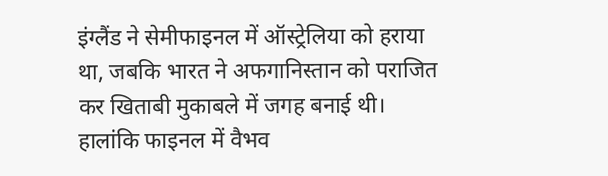इंग्लैंड ने सेमीफाइनल में ऑस्ट्रेलिया को हराया था, जबकि भारत ने अफगानिस्तान को पराजित कर खिताबी मुकाबले में जगह बनाई थी। हालांकि फाइनल में वैभव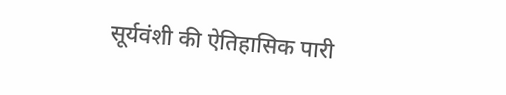सूर्यवंशी की ऐतिहासिक पारी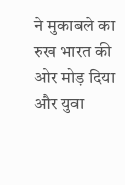ने मुकाबले का रुख भारत की ओर मोड़ दिया और युवा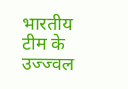भारतीय टीम के उज्ज्वल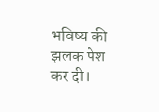भविष्य की झलक पेश कर दी।